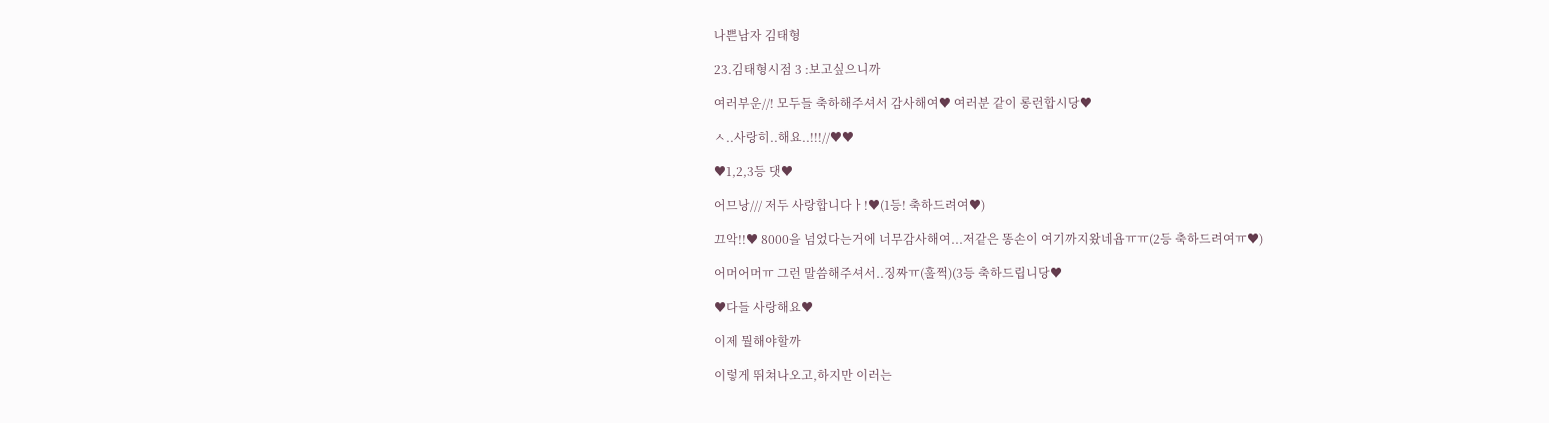나쁜남자 김태형

23.김태형시점 3 :보고싶으니까

여러부운//! 모두들 축하해주셔서 감사해여♥ 여러분 같이 롱런합시당♥

ㅅ..사랑히..해요..!!!//♥♥

♥1,2,3등 댓♥

어므낭/// 저두 사랑합니다ㅏ!♥(1등! 축하드려여♥)

끄악!!♥ 8000을 넘었다는거에 너무감사해여...저같은 똥손이 여기까지왔네욥ㅠㅠ(2등 축하드려여ㅠ♥)

어머어머ㅠ 그런 말씀해주셔서..징짜ㅠ(훌쩍)(3등 축하드립니당♥

♥다들 사랑해요♥

이제 뭘해야할까

이렇게 뛰쳐나오고,하지만 이러는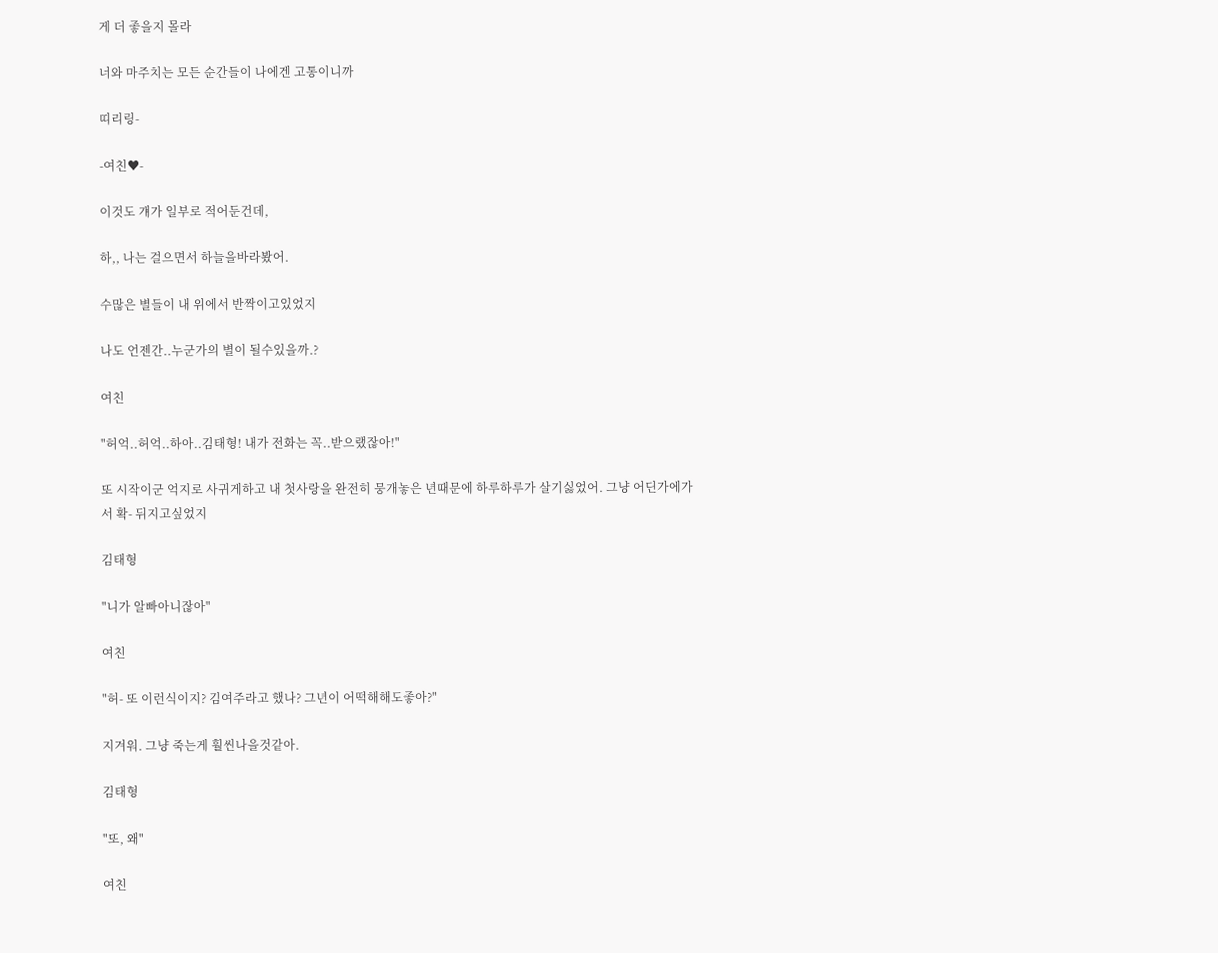게 더 좋을지 몰라

너와 마주치는 모든 순간들이 나에겐 고통이니까

띠리링-

-여친♥-

이것도 걔가 일부로 적어둔건데,

하,, 나는 걸으면서 하늘을바라봤어.

수많은 별들이 내 위에서 반짝이고있었지

나도 언젠간..누군가의 별이 될수있을까.?

여친

"허억..허억..하아..김태형! 내가 전화는 꼭..받으랬잖아!"

또 시작이군 억지로 사귀게하고 내 첫사랑을 완전히 뭉개놓은 년때문에 하루하루가 살기싫었어. 그냥 어딘가에가서 확- 뒤지고싶었지

김태형

"니가 알빠아니잖아"

여친

"허- 또 이런식이지? 김여주라고 했나? 그년이 어떡해해도좋아?"

지겨워. 그냥 죽는게 훨씬나을것같아.

김태형

"또, 왜"

여친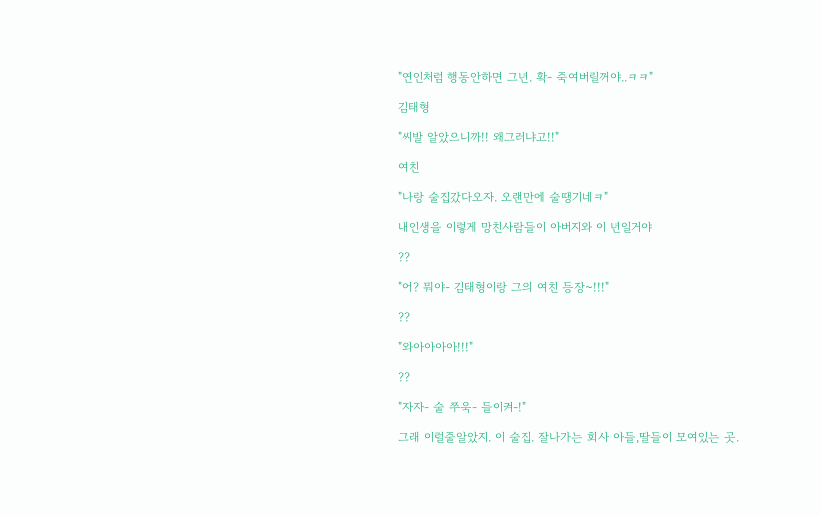"연인처럼 행동안하면 그년. 확- 죽여버릴꺼야..ㅋㅋ"

김태형

"씨발 알았으니까!! 왜그러냐고!!"

여친

"나랑 술집갔다오자. 오랜만에 술땡기네ㅋ"

내인생을 이렇게 망친사람들이 아버지와 이 년일거야

??

"어? 뭐야- 김태형이랑 그의 여친 등장~!!!"

??

"와아아아아!!!"

??

"자자- 술 쭈욱- 들이켜-!"

그래 이럴줄알았지. 이 술집. 잘나가는 회사 아들,딸들이 모여있는 곳.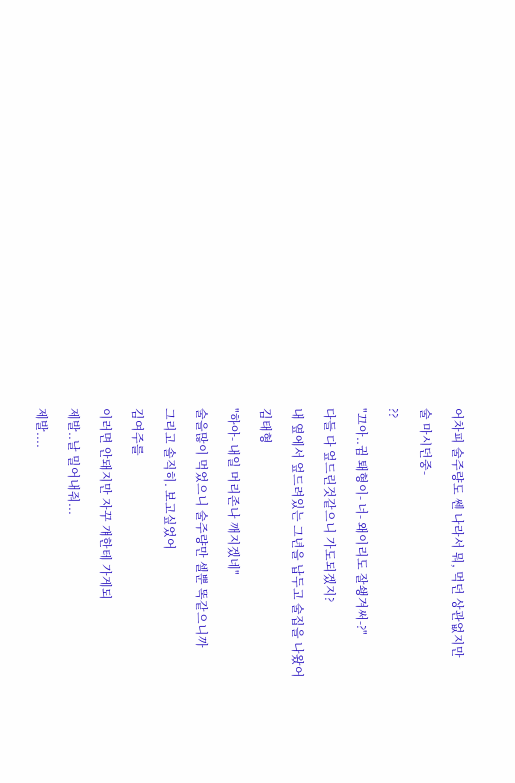어차피 술주량도 쎈 나라서 뭐, 먹던 상관없지만

술 마시던중-

??

"끄아..귐 퇘형이- 너- 왜이리도 잘쇙겨써-?"

다들 다 엎드린것같으니 가도되겠지?

내 옆에서 엎드려있는 그년을 납두고 술집을 나왔어

김태형

"하아- 내일 머리존나 깨지겠네"

술을많이 먹었으니 술주량만 셀뿐 똑같으니까

그리고 솔직히. 보고싶었어

김여주를

이러면 안돼지만 자꾸 걔한테 가게되

제발..날 밀어내줘...

제발....